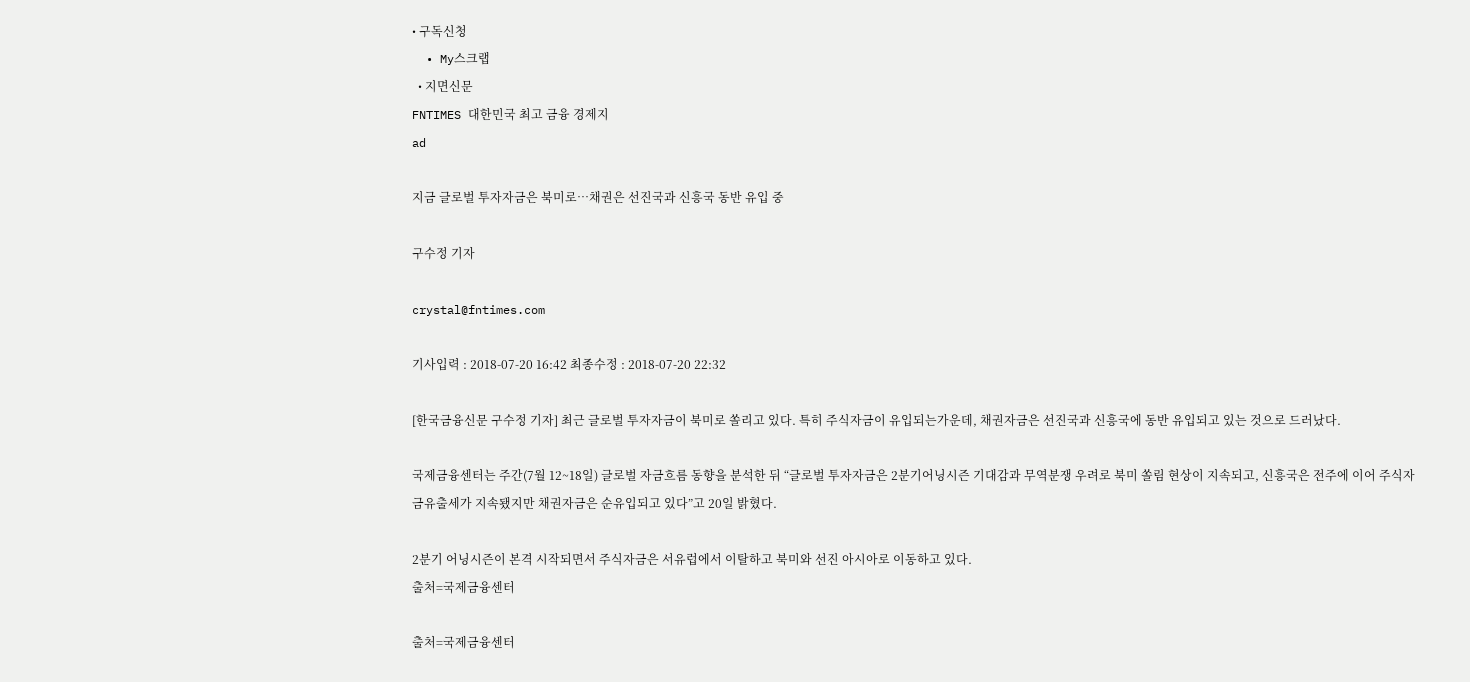• 구독신청
  • My스크랩
  • 지면신문
FNTIMES 대한민국 최고 금융 경제지
ad

지금 글로벌 투자자금은 북미로…채권은 선진국과 신흥국 동반 유입 중

구수정 기자

crystal@fntimes.com

기사입력 : 2018-07-20 16:42 최종수정 : 2018-07-20 22:32

[한국금융신문 구수정 기자] 최근 글로벌 투자자금이 북미로 쏠리고 있다. 특히 주식자금이 유입되는가운데, 채권자금은 선진국과 신흥국에 동반 유입되고 있는 것으로 드러났다.

국제금융센터는 주간(7월 12~18일) 글로벌 자금흐름 동향을 분석한 뒤 “글로벌 투자자금은 2분기어닝시즌 기대감과 무역분쟁 우려로 북미 쏠림 현상이 지속되고, 신흥국은 전주에 이어 주식자금유출세가 지속됐지만 채권자금은 순유입되고 있다”고 20일 밝혔다.

2분기 어닝시즌이 본격 시작되면서 주식자금은 서유럽에서 이탈하고 북미와 선진 아시아로 이동하고 있다.
출처=국제금융센터

출처=국제금융센터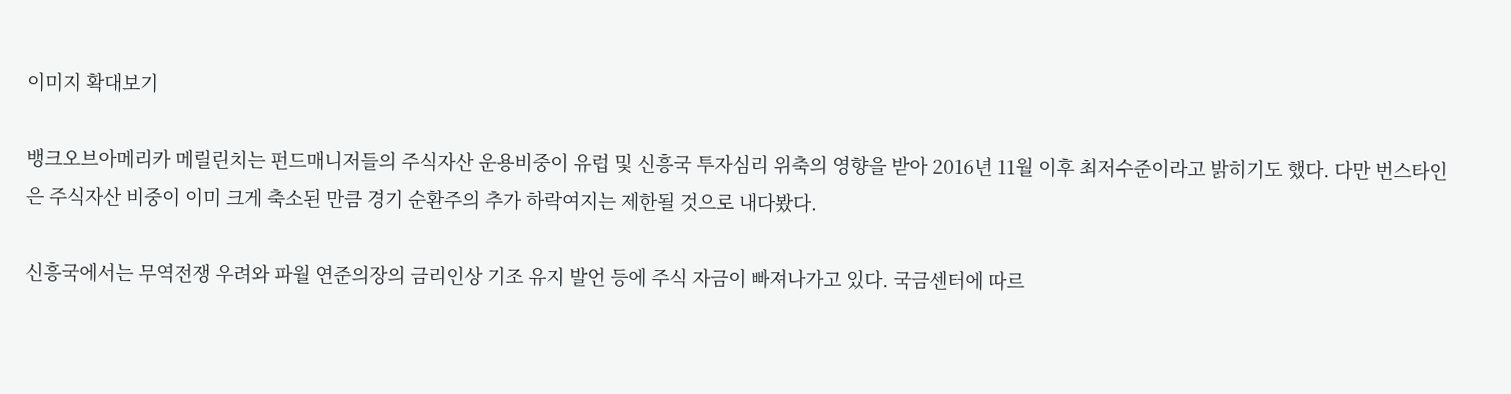이미지 확대보기

뱅크오브아메리카 메릴린치는 펀드매니저들의 주식자산 운용비중이 유럽 및 신흥국 투자심리 위축의 영향을 받아 2016년 11월 이후 최저수준이라고 밝히기도 했다. 다만 번스타인은 주식자산 비중이 이미 크게 축소된 만큼 경기 순환주의 추가 하락여지는 제한될 것으로 내다봤다.

신흥국에서는 무역전쟁 우려와 파월 연준의장의 금리인상 기조 유지 발언 등에 주식 자금이 빠져나가고 있다. 국금센터에 따르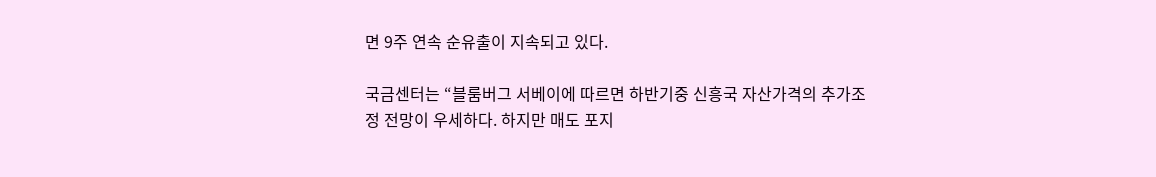면 9주 연속 순유출이 지속되고 있다.

국금센터는 “블룸버그 서베이에 따르면 하반기중 신흥국 자산가격의 추가조정 전망이 우세하다. 하지만 매도 포지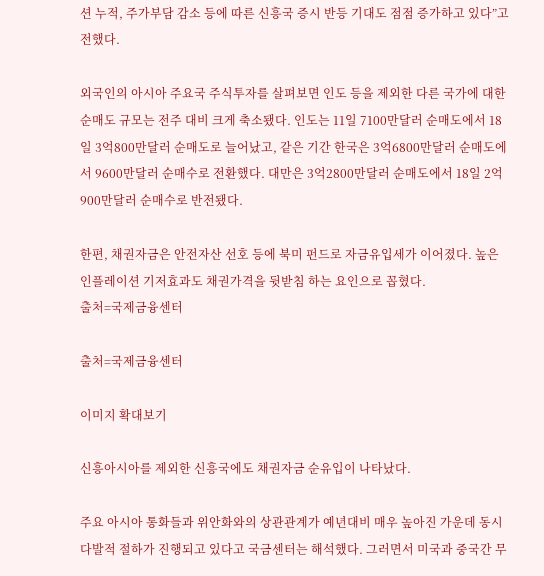션 누적, 주가부담 감소 등에 따른 신흥국 증시 반등 기대도 점점 증가하고 있다”고 전했다.

외국인의 아시아 주요국 주식투자를 살펴보면 인도 등을 제외한 다른 국가에 대한 순매도 규모는 전주 대비 크게 축소됐다. 인도는 11일 7100만달러 순매도에서 18일 3억800만달러 순매도로 늘어났고, 같은 기간 한국은 3억6800만달러 순매도에서 9600만달러 순매수로 전환했다. 대만은 3억2800만달러 순매도에서 18일 2억900만달러 순매수로 반전됐다.

한편, 채권자금은 안전자산 선호 등에 북미 펀드로 자금유입세가 이어졌다. 높은 인플레이션 기저효과도 채권가격을 뒷받침 하는 요인으로 꼽혔다.
출처=국제금융센터

출처=국제금융센터

이미지 확대보기

신흥아시아를 제외한 신흥국에도 채권자금 순유입이 나타났다.

주요 아시아 통화들과 위안화와의 상관관계가 예년대비 매우 높아진 가운데 동시다발적 절하가 진행되고 있다고 국금센터는 해석했다. 그러면서 미국과 중국간 무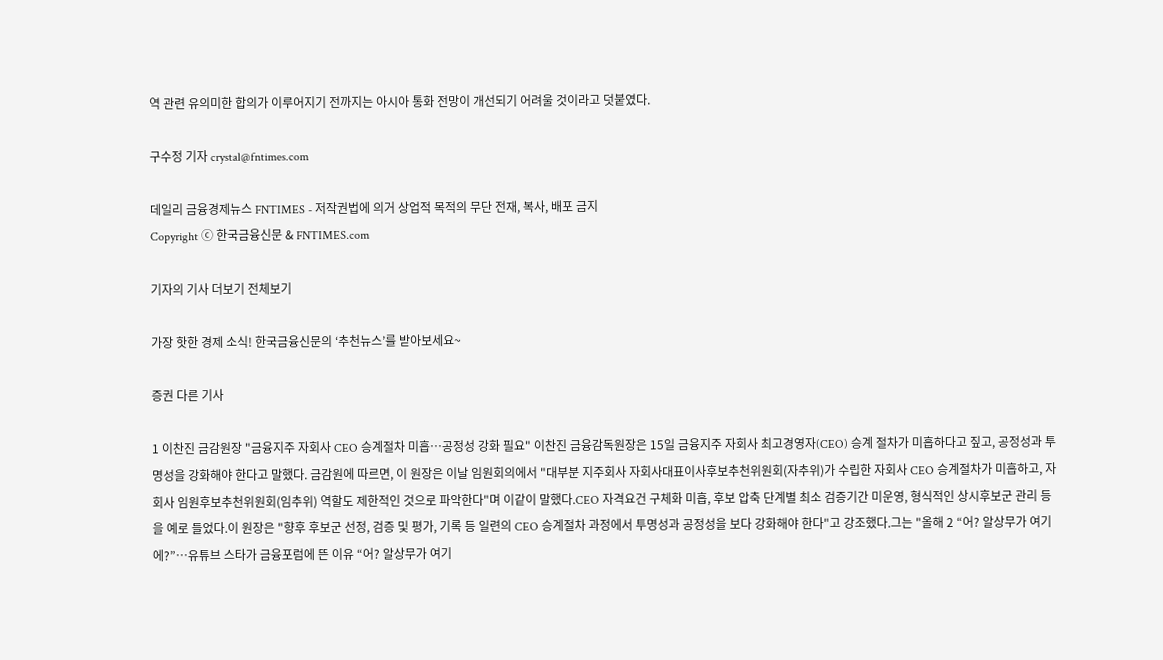역 관련 유의미한 합의가 이루어지기 전까지는 아시아 통화 전망이 개선되기 어려울 것이라고 덧붙였다.

구수정 기자 crystal@fntimes.com

데일리 금융경제뉴스 FNTIMES - 저작권법에 의거 상업적 목적의 무단 전재, 복사, 배포 금지
Copyright ⓒ 한국금융신문 & FNTIMES.com

기자의 기사 더보기 전체보기

가장 핫한 경제 소식! 한국금융신문의 ‘추천뉴스’를 받아보세요~

증권 다른 기사

1 이찬진 금감원장 "금융지주 자회사 CEO 승계절차 미흡…공정성 강화 필요" 이찬진 금융감독원장은 15일 금융지주 자회사 최고경영자(CEO) 승계 절차가 미흡하다고 짚고, 공정성과 투명성을 강화해야 한다고 말했다. 금감원에 따르면, 이 원장은 이날 임원회의에서 "대부분 지주회사 자회사대표이사후보추천위원회(자추위)가 수립한 자회사 CEO 승계절차가 미흡하고, 자회사 임원후보추천위원회(임추위) 역할도 제한적인 것으로 파악한다"며 이같이 말했다.CEO 자격요건 구체화 미흡, 후보 압축 단계별 최소 검증기간 미운영, 형식적인 상시후보군 관리 등을 예로 들었다.이 원장은 "향후 후보군 선정, 검증 및 평가, 기록 등 일련의 CEO 승계절차 과정에서 투명성과 공정성을 보다 강화해야 한다"고 강조했다.그는 "올해 2 “어? 알상무가 여기에?”…유튜브 스타가 금융포럼에 뜬 이유 “어? 알상무가 여기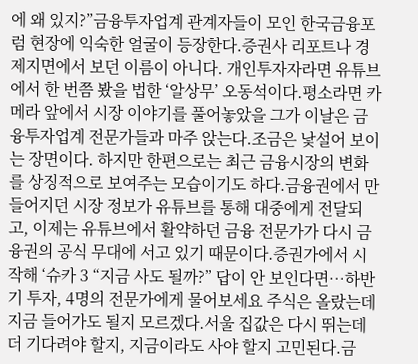에 왜 있지?”금융투자업계 관계자들이 모인 한국금융포럼 현장에 익숙한 얼굴이 등장한다.증권사 리포트나 경제지면에서 보던 이름이 아니다. 개인투자자라면 유튜브에서 한 번쯤 봤을 법한 ‘알상무’ 오동석이다.평소라면 카메라 앞에서 시장 이야기를 풀어놓았을 그가 이날은 금융투자업계 전문가들과 마주 앉는다.조금은 낯설어 보이는 장면이다. 하지만 한편으로는 최근 금융시장의 변화를 상징적으로 보여주는 모습이기도 하다.금융권에서 만들어지던 시장 정보가 유튜브를 통해 대중에게 전달되고, 이제는 유튜브에서 활약하던 금융 전문가가 다시 금융권의 공식 무대에 서고 있기 때문이다.증권가에서 시작해 ‘슈카 3 “지금 사도 될까?” 답이 안 보인다면…하반기 투자, 4명의 전문가에게 물어보세요 주식은 올랐는데 지금 들어가도 될지 모르겠다.서울 집값은 다시 뛰는데 더 기다려야 할지, 지금이라도 사야 할지 고민된다.금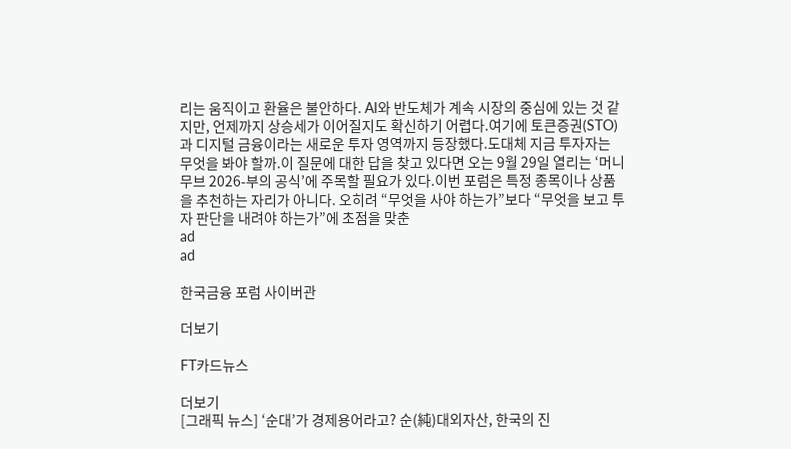리는 움직이고 환율은 불안하다. AI와 반도체가 계속 시장의 중심에 있는 것 같지만, 언제까지 상승세가 이어질지도 확신하기 어렵다.여기에 토큰증권(STO)과 디지털 금융이라는 새로운 투자 영역까지 등장했다.도대체 지금 투자자는 무엇을 봐야 할까.이 질문에 대한 답을 찾고 있다면 오는 9월 29일 열리는 ‘머니무브 2026-부의 공식’에 주목할 필요가 있다.이번 포럼은 특정 종목이나 상품을 추천하는 자리가 아니다. 오히려 “무엇을 사야 하는가”보다 “무엇을 보고 투자 판단을 내려야 하는가”에 초점을 맞춘
ad
ad

한국금융 포럼 사이버관

더보기

FT카드뉴스

더보기
[그래픽 뉴스] ‘순대’가 경제용어라고? 순(純)대외자산, 한국의 진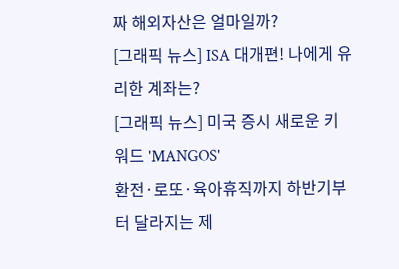짜 해외자산은 얼마일까?
[그래픽 뉴스] ISA 대개편! 나에게 유리한 계좌는?
[그래픽 뉴스] 미국 증시 새로운 키워드 'MANGOS'
환전·로또·육아휴직까지 하반기부터 달라지는 제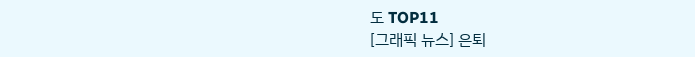도 TOP11
[그래픽 뉴스] 은퇴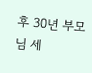후 30년 부모님 세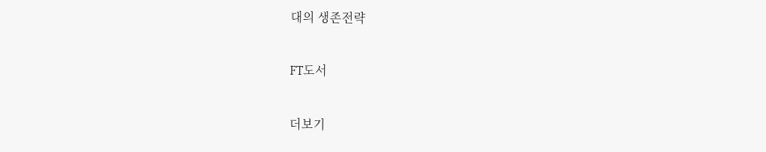대의 생존전략

FT도서

더보기